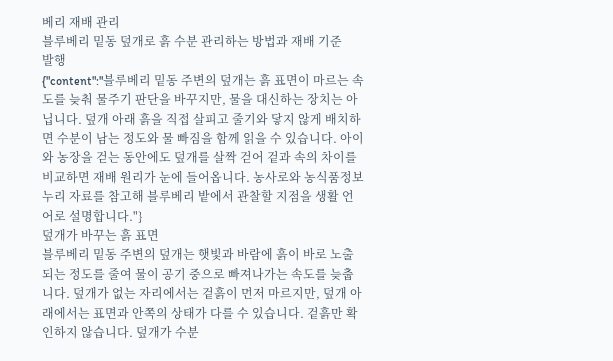베리 재배 관리
블루베리 밑동 덮개로 흙 수분 관리하는 방법과 재배 기준
발행
{"content":"블루베리 밑동 주변의 덮개는 흙 표면이 마르는 속도를 늦춰 물주기 판단을 바꾸지만, 물을 대신하는 장치는 아닙니다. 덮개 아래 흙을 직접 살피고 줄기와 닿지 않게 배치하면 수분이 남는 정도와 물 빠짐을 함께 읽을 수 있습니다. 아이와 농장을 걷는 동안에도 덮개를 살짝 걷어 겉과 속의 차이를 비교하면 재배 원리가 눈에 들어옵니다. 농사로와 농식품정보누리 자료를 참고해 블루베리 밭에서 관찰할 지점을 생활 언어로 설명합니다."}
덮개가 바꾸는 흙 표면
블루베리 밑동 주변의 덮개는 햇빛과 바람에 흙이 바로 노출되는 정도를 줄여 물이 공기 중으로 빠져나가는 속도를 늦춥니다. 덮개가 없는 자리에서는 겉흙이 먼저 마르지만, 덮개 아래에서는 표면과 안쪽의 상태가 다를 수 있습니다. 겉흙만 확인하지 않습니다. 덮개가 수분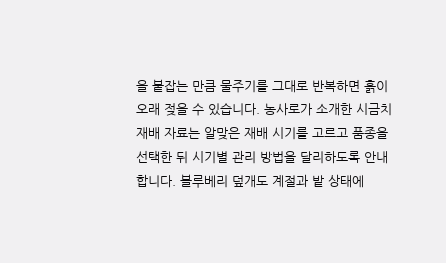을 붙잡는 만큼 물주기를 그대로 반복하면 흙이 오래 젖을 수 있습니다. 농사로가 소개한 시금치 재배 자료는 알맞은 재배 시기를 고르고 품종을 선택한 뒤 시기별 관리 방법을 달리하도록 안내합니다. 블루베리 덮개도 계절과 밭 상태에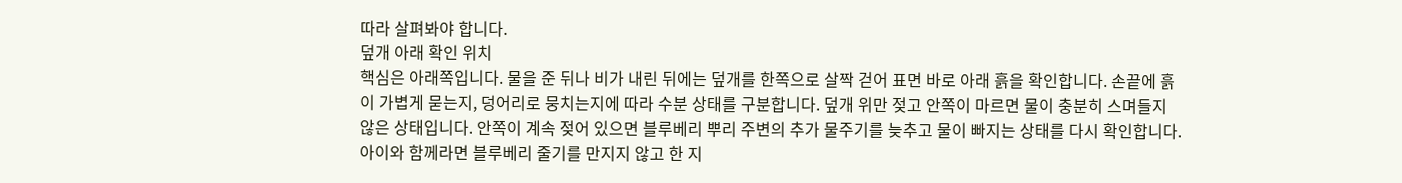따라 살펴봐야 합니다.
덮개 아래 확인 위치
핵심은 아래쪽입니다. 물을 준 뒤나 비가 내린 뒤에는 덮개를 한쪽으로 살짝 걷어 표면 바로 아래 흙을 확인합니다. 손끝에 흙이 가볍게 묻는지, 덩어리로 뭉치는지에 따라 수분 상태를 구분합니다. 덮개 위만 젖고 안쪽이 마르면 물이 충분히 스며들지 않은 상태입니다. 안쪽이 계속 젖어 있으면 블루베리 뿌리 주변의 추가 물주기를 늦추고 물이 빠지는 상태를 다시 확인합니다. 아이와 함께라면 블루베리 줄기를 만지지 않고 한 지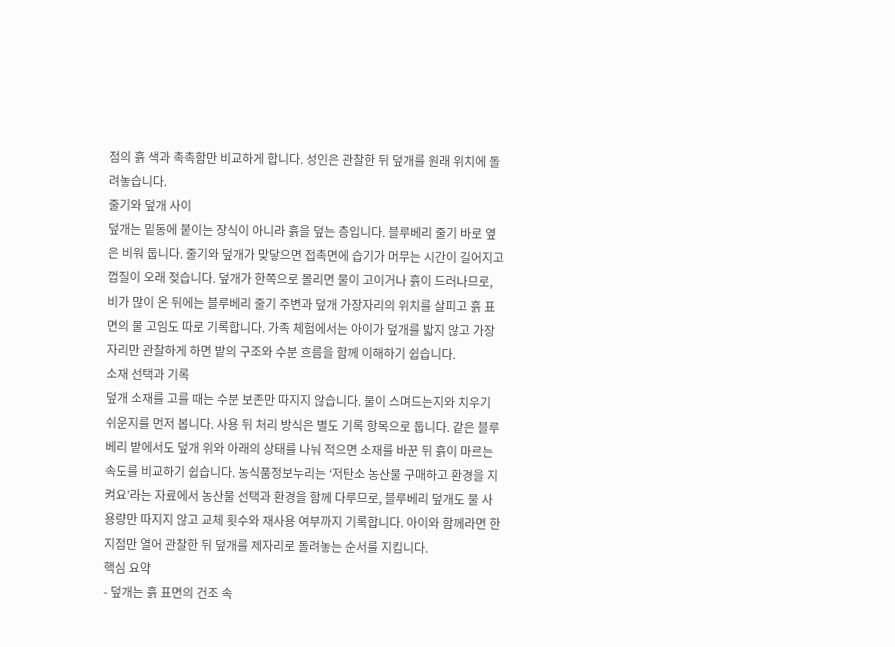점의 흙 색과 촉촉함만 비교하게 합니다. 성인은 관찰한 뒤 덮개를 원래 위치에 돌려놓습니다.
줄기와 덮개 사이
덮개는 밑동에 붙이는 장식이 아니라 흙을 덮는 층입니다. 블루베리 줄기 바로 옆은 비워 둡니다. 줄기와 덮개가 맞닿으면 접촉면에 습기가 머무는 시간이 길어지고 껍질이 오래 젖습니다. 덮개가 한쪽으로 몰리면 물이 고이거나 흙이 드러나므로, 비가 많이 온 뒤에는 블루베리 줄기 주변과 덮개 가장자리의 위치를 살피고 흙 표면의 물 고임도 따로 기록합니다. 가족 체험에서는 아이가 덮개를 밟지 않고 가장자리만 관찰하게 하면 밭의 구조와 수분 흐름을 함께 이해하기 쉽습니다.
소재 선택과 기록
덮개 소재를 고를 때는 수분 보존만 따지지 않습니다. 물이 스며드는지와 치우기 쉬운지를 먼저 봅니다. 사용 뒤 처리 방식은 별도 기록 항목으로 둡니다. 같은 블루베리 밭에서도 덮개 위와 아래의 상태를 나눠 적으면 소재를 바꾼 뒤 흙이 마르는 속도를 비교하기 쉽습니다. 농식품정보누리는 ‘저탄소 농산물 구매하고 환경을 지켜요’라는 자료에서 농산물 선택과 환경을 함께 다루므로, 블루베리 덮개도 물 사용량만 따지지 않고 교체 횟수와 재사용 여부까지 기록합니다. 아이와 함께라면 한 지점만 열어 관찰한 뒤 덮개를 제자리로 돌려놓는 순서를 지킵니다.
핵심 요약
- 덮개는 흙 표면의 건조 속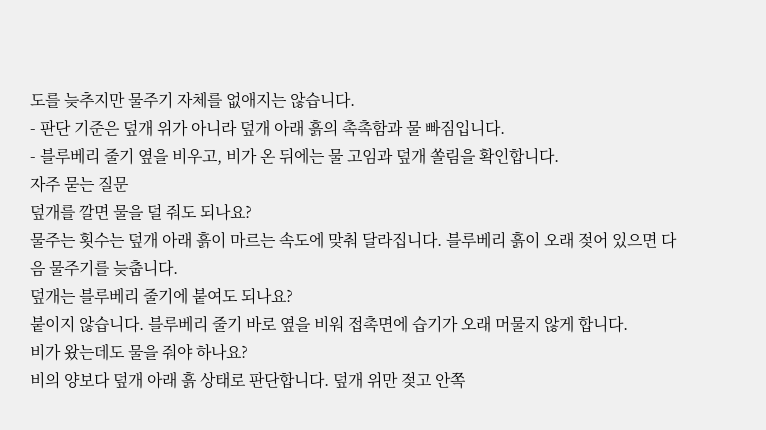도를 늦추지만 물주기 자체를 없애지는 않습니다.
- 판단 기준은 덮개 위가 아니라 덮개 아래 흙의 촉촉함과 물 빠짐입니다.
- 블루베리 줄기 옆을 비우고, 비가 온 뒤에는 물 고임과 덮개 쏠림을 확인합니다.
자주 묻는 질문
덮개를 깔면 물을 덜 줘도 되나요?
물주는 횟수는 덮개 아래 흙이 마르는 속도에 맞춰 달라집니다. 블루베리 흙이 오래 젖어 있으면 다음 물주기를 늦춥니다.
덮개는 블루베리 줄기에 붙여도 되나요?
붙이지 않습니다. 블루베리 줄기 바로 옆을 비워 접촉면에 습기가 오래 머물지 않게 합니다.
비가 왔는데도 물을 줘야 하나요?
비의 양보다 덮개 아래 흙 상태로 판단합니다. 덮개 위만 젖고 안쪽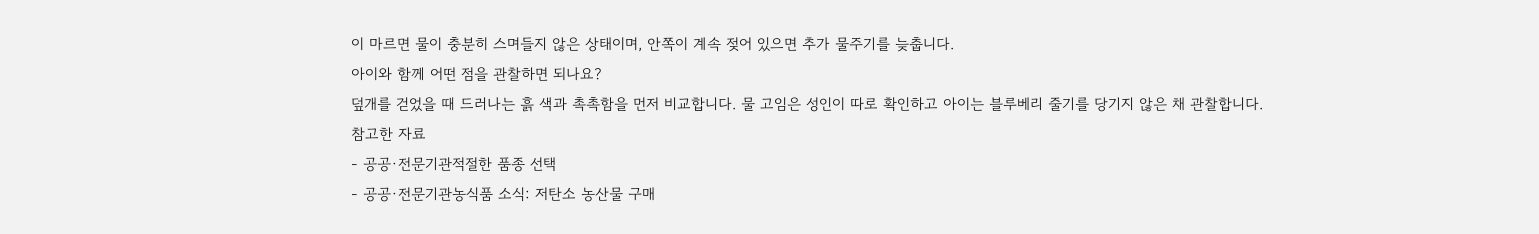이 마르면 물이 충분히 스며들지 않은 상태이며, 안쪽이 계속 젖어 있으면 추가 물주기를 늦춥니다.
아이와 함께 어떤 점을 관찰하면 되나요?
덮개를 걷었을 때 드러나는 흙 색과 촉촉함을 먼저 비교합니다. 물 고임은 성인이 따로 확인하고 아이는 블루베리 줄기를 당기지 않은 채 관찰합니다.
참고한 자료
- 공공·전문기관적절한 품종 선택
- 공공·전문기관농식품 소식: 저탄소 농산물 구매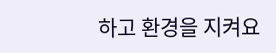하고 환경을 지켜요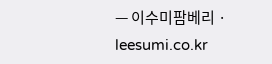— 이수미팜베리 · leesumi.co.kr